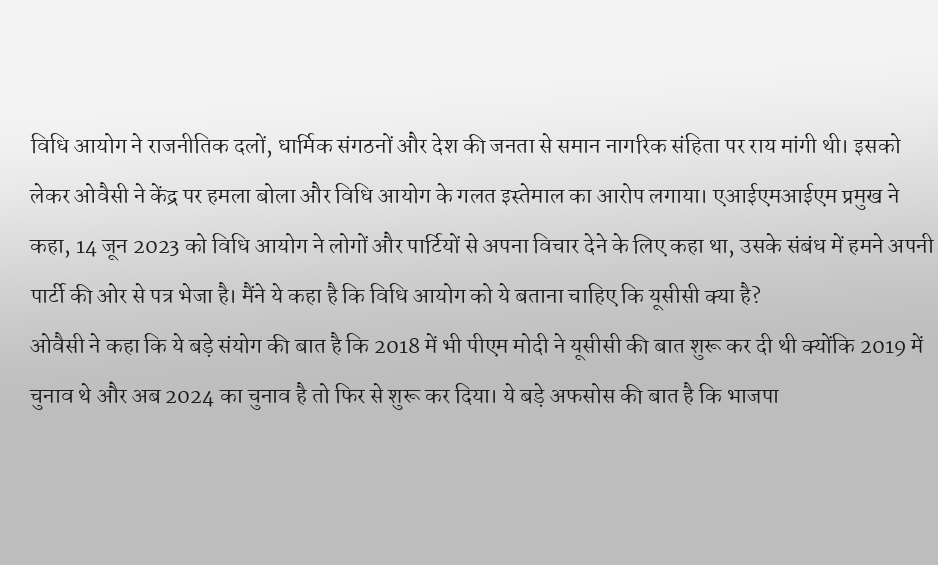विधि आयोग ने राजनीतिक दलों, धार्मिक संगठनों और देश की जनता से समान नागरिक संहिता पर राय मांगी थी। इसको लेकर ओवैसी ने केंद्र पर हमला बोला और विधि आयोग के गलत इस्तेमाल का आरोप लगाया। एआईएमआईएम प्रमुख ने कहा, 14 जून 2023 को विधि आयोग ने लोगों और पार्टियों से अपना विचार देने के लिए कहा था, उसके संबंध में हमने अपनी पार्टी की ओर से पत्र भेजा है। मैंने ये कहा है कि विधि आयोग को ये बताना चाहिए कि यूसीसी क्या है?
ओवैसी ने कहा कि ये बड़े संयोग की बात है कि 2018 में भी पीएम मोदी ने यूसीसी की बात शुरू कर दी थी क्योंकि 2019 में चुनाव थे और अब 2024 का चुनाव है तो फिर से शुरू कर दिया। ये बड़े अफसोस की बात है कि भाजपा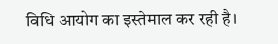विधि आयोग का इस्तेमाल कर रही है।